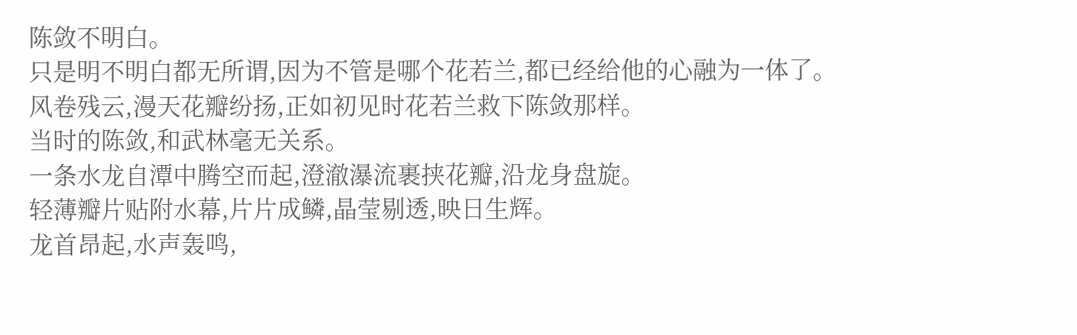陈敛不明白。
只是明不明白都无所谓,因为不管是哪个花若兰,都已经给他的心融为一体了。
风卷残云,漫天花瓣纷扬,正如初见时花若兰救下陈敛那样。
当时的陈敛,和武林毫无关系。
一条水龙自潭中腾空而起,澄澈瀑流裹挟花瓣,沿龙身盘旋。
轻薄瓣片贴附水幕,片片成鳞,晶莹剔透,映日生辉。
龙首昂起,水声轰鸣,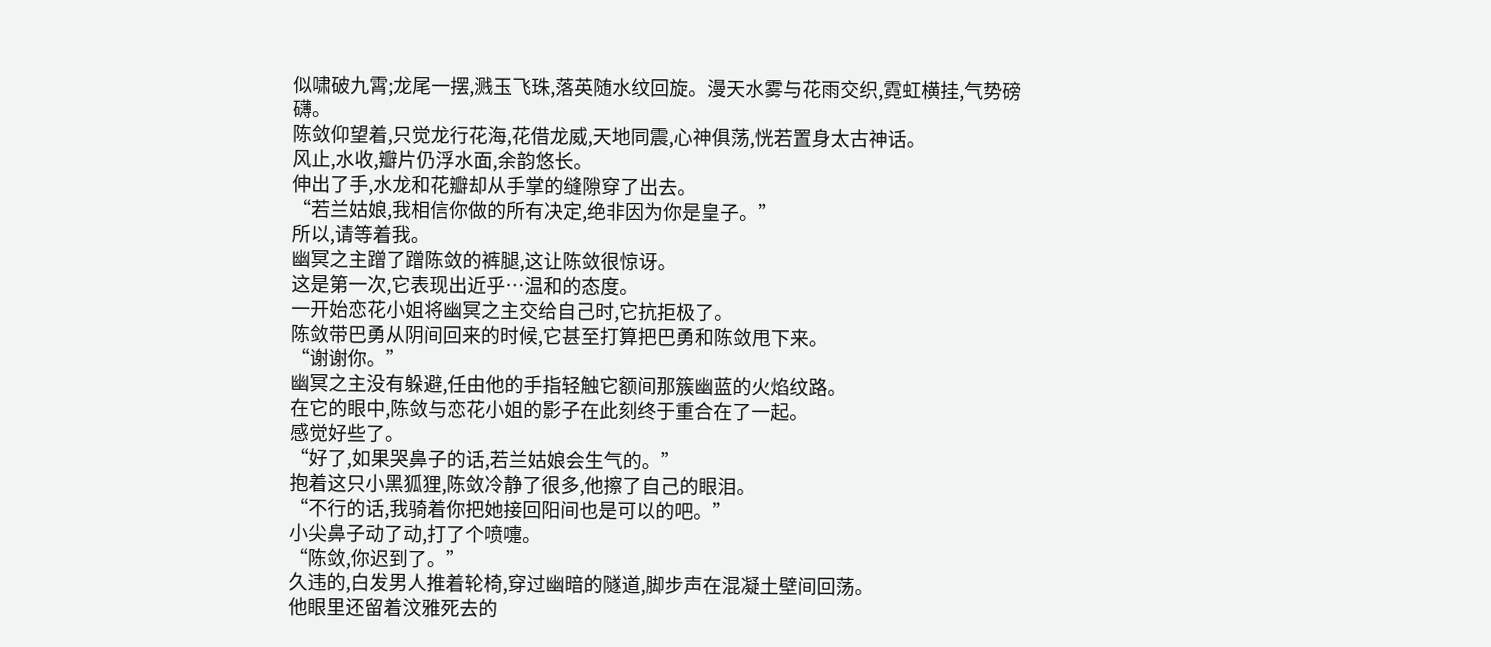似啸破九霄;龙尾一摆,溅玉飞珠,落英随水纹回旋。漫天水雾与花雨交织,霓虹横挂,气势磅礴。
陈敛仰望着,只觉龙行花海,花借龙威,天地同震,心神俱荡,恍若置身太古神话。
风止,水收,瓣片仍浮水面,余韵悠长。
伸出了手,水龙和花瓣却从手掌的缝隙穿了出去。
“若兰姑娘,我相信你做的所有决定,绝非因为你是皇子。”
所以,请等着我。
幽冥之主蹭了蹭陈敛的裤腿,这让陈敛很惊讶。
这是第一次,它表现出近乎…温和的态度。
一开始恋花小姐将幽冥之主交给自己时,它抗拒极了。
陈敛带巴勇从阴间回来的时候,它甚至打算把巴勇和陈敛甩下来。
“谢谢你。”
幽冥之主没有躲避,任由他的手指轻触它额间那簇幽蓝的火焰纹路。
在它的眼中,陈敛与恋花小姐的影子在此刻终于重合在了一起。
感觉好些了。
“好了,如果哭鼻子的话,若兰姑娘会生气的。”
抱着这只小黑狐狸,陈敛冷静了很多,他擦了自己的眼泪。
“不行的话,我骑着你把她接回阳间也是可以的吧。”
小尖鼻子动了动,打了个喷嚏。
“陈敛,你迟到了。”
久违的,白发男人推着轮椅,穿过幽暗的隧道,脚步声在混凝土壁间回荡。
他眼里还留着汶雅死去的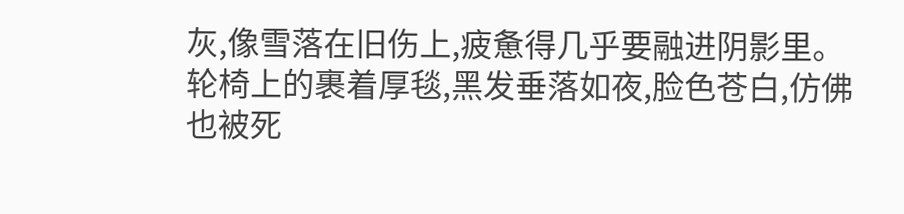灰,像雪落在旧伤上,疲惫得几乎要融进阴影里。
轮椅上的裹着厚毯,黑发垂落如夜,脸色苍白,仿佛也被死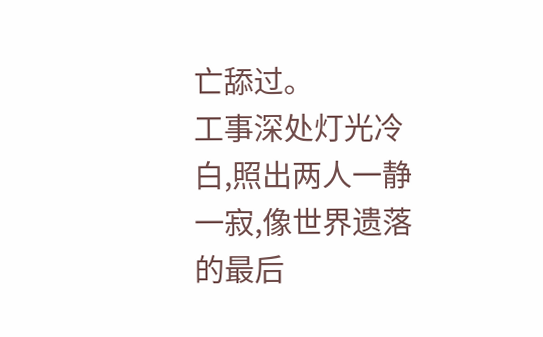亡舔过。
工事深处灯光冷白,照出两人一静一寂,像世界遗落的最后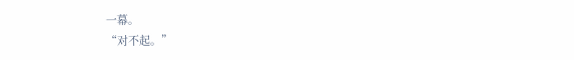一幕。
“对不起。”